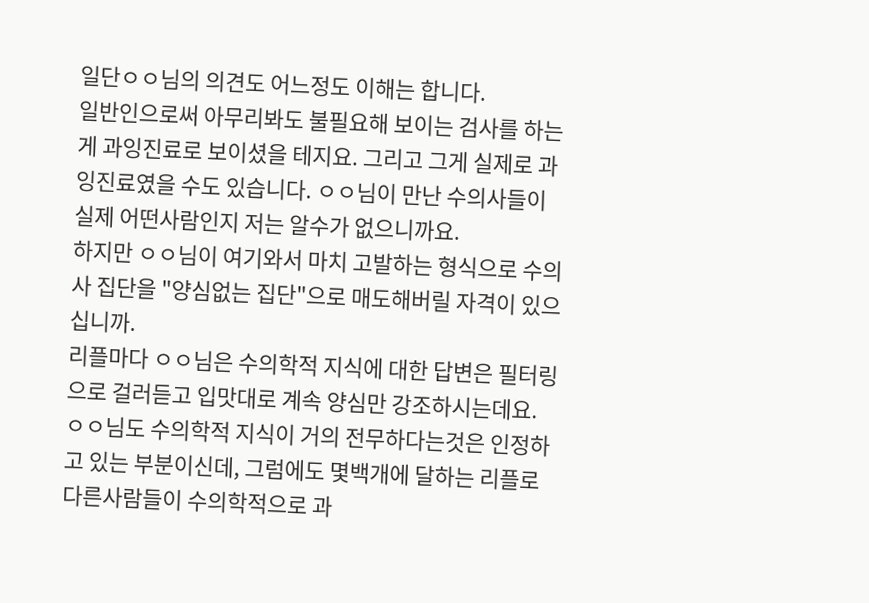일단ㅇㅇ님의 의견도 어느정도 이해는 합니다.
일반인으로써 아무리봐도 불필요해 보이는 검사를 하는게 과잉진료로 보이셨을 테지요. 그리고 그게 실제로 과잉진료였을 수도 있습니다. ㅇㅇ님이 만난 수의사들이 실제 어떤사람인지 저는 알수가 없으니까요.
하지만 ㅇㅇ님이 여기와서 마치 고발하는 형식으로 수의사 집단을 "양심없는 집단"으로 매도해버릴 자격이 있으십니까.
리플마다 ㅇㅇ님은 수의학적 지식에 대한 답변은 필터링으로 걸러듣고 입맛대로 계속 양심만 강조하시는데요.
ㅇㅇ님도 수의학적 지식이 거의 전무하다는것은 인정하고 있는 부분이신데, 그럼에도 몇백개에 달하는 리플로 다른사람들이 수의학적으로 과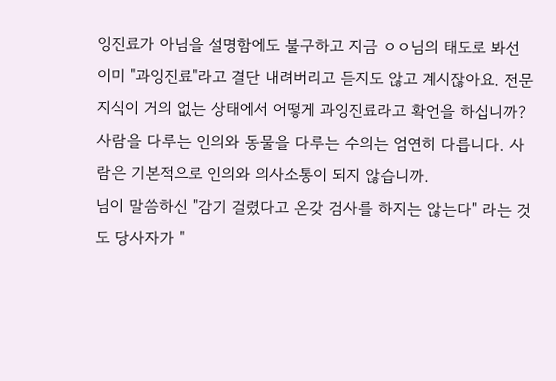잉진료가 아님을 설명함에도 불구하고 지금 ㅇㅇ님의 태도로 봐선 이미 "과잉진료"라고 결단 내려버리고 듣지도 않고 계시잖아요. 전문지식이 거의 없는 상태에서 어떻게 과잉진료라고 확언을 하십니까?
사람을 다루는 인의와 동물을 다루는 수의는 엄연히 다릅니다. 사람은 기본적으로 인의와 의사소통이 되지 않습니까.
님이 말씀하신 "감기 걸렸다고 온갖 검사를 하지는 않는다" 라는 것도 당사자가 "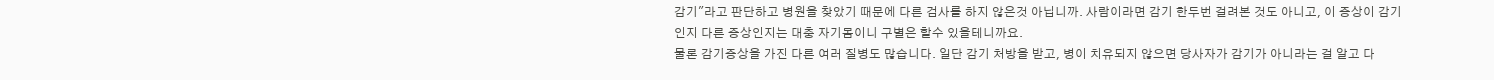감기"라고 판단하고 병원을 찾았기 때문에 다른 검사를 하지 않은것 아닙니까. 사람이라면 감기 한두번 걸려본 것도 아니고, 이 증상이 감기인지 다른 증상인지는 대충 자기몸이니 구별은 할수 있을테니까요.
물론 감기증상을 가진 다른 여러 질병도 많습니다. 일단 감기 처방을 받고, 병이 치유되지 않으면 당사자가 감기가 아니라는 걸 알고 다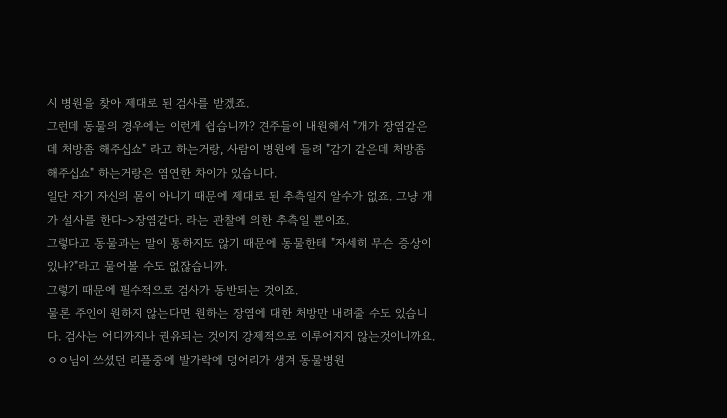시 병원을 찾아 제대로 된 검사를 받겠죠.
그런데 동물의 경우에는 이런게 쉽습니까? 견주들이 내원해서 "개가 장염같은데 처방좀 해주십쇼" 라고 하는거랑, 사람이 병원에 들려 "감기 같은데 처방좀 해주십쇼" 하는거랑은 염연한 차이가 있습니다.
일단 자기 자신의 몸이 아니기 때문에 제대로 된 추측일지 알수가 없죠. 그냥 개가 설사를 한다->장염같다. 라는 관찰에 의한 추측일 뿐이죠.
그렇다고 동물과는 말이 통하지도 않기 때문에 동물한테 "자세히 무슨 증상이 있냐?"라고 물어볼 수도 없잖습니까.
그렇기 때문에 필수적으로 검사가 동반되는 것이죠.
물론 주인이 원하지 않는다면 원하는 장염에 대한 처방만 내려줄 수도 있습니다. 검사는 어디까지나 권유되는 것이지 강제적으로 이루어지지 않는것이니까요.
ㅇㅇ님이 쓰셨던 리플중에 발가락에 덩어리가 생겨 동물병원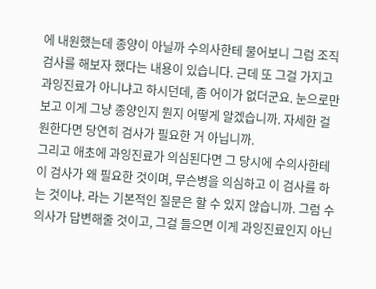에 내원했는데 종양이 아닐까 수의사한테 물어보니 그럼 조직검사를 해보자 했다는 내용이 있습니다. 근데 또 그걸 가지고 과잉진료가 아니냐고 하시던데, 좀 어이가 없더군요. 눈으로만 보고 이게 그냥 종양인지 뭔지 어떻게 알겠습니까. 자세한 걸 원한다면 당연히 검사가 필요한 거 아닙니까.
그리고 애초에 과잉진료가 의심된다면 그 당시에 수의사한테 이 검사가 왜 필요한 것이며, 무슨병을 의심하고 이 검사를 하는 것이냐. 라는 기본적인 질문은 할 수 있지 않습니까. 그럼 수의사가 답변해줄 것이고, 그걸 들으면 이게 과잉진료인지 아닌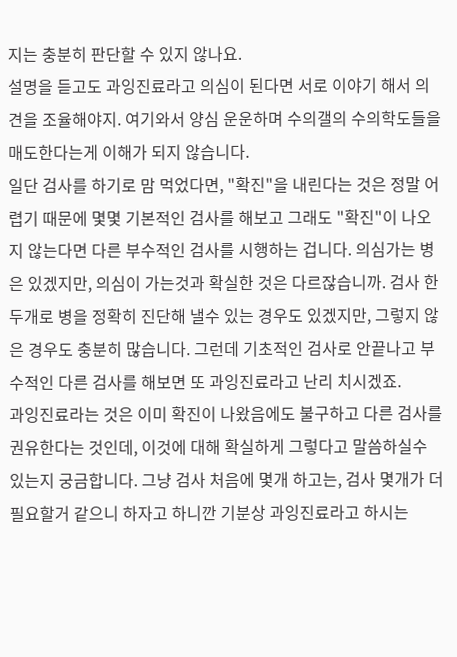지는 충분히 판단할 수 있지 않나요.
설명을 듣고도 과잉진료라고 의심이 된다면 서로 이야기 해서 의견을 조율해야지. 여기와서 양심 운운하며 수의갤의 수의학도들을 매도한다는게 이해가 되지 않습니다.
일단 검사를 하기로 맘 먹었다면, "확진"을 내린다는 것은 정말 어렵기 때문에 몇몇 기본적인 검사를 해보고 그래도 "확진"이 나오지 않는다면 다른 부수적인 검사를 시행하는 겁니다. 의심가는 병은 있겠지만, 의심이 가는것과 확실한 것은 다르잖습니까. 검사 한두개로 병을 정확히 진단해 낼수 있는 경우도 있겠지만, 그렇지 않은 경우도 충분히 많습니다. 그런데 기초적인 검사로 안끝나고 부수적인 다른 검사를 해보면 또 과잉진료라고 난리 치시겠죠.
과잉진료라는 것은 이미 확진이 나왔음에도 불구하고 다른 검사를 권유한다는 것인데, 이것에 대해 확실하게 그렇다고 말씀하실수 있는지 궁금합니다. 그냥 검사 처음에 몇개 하고는, 검사 몇개가 더 필요할거 같으니 하자고 하니깐 기분상 과잉진료라고 하시는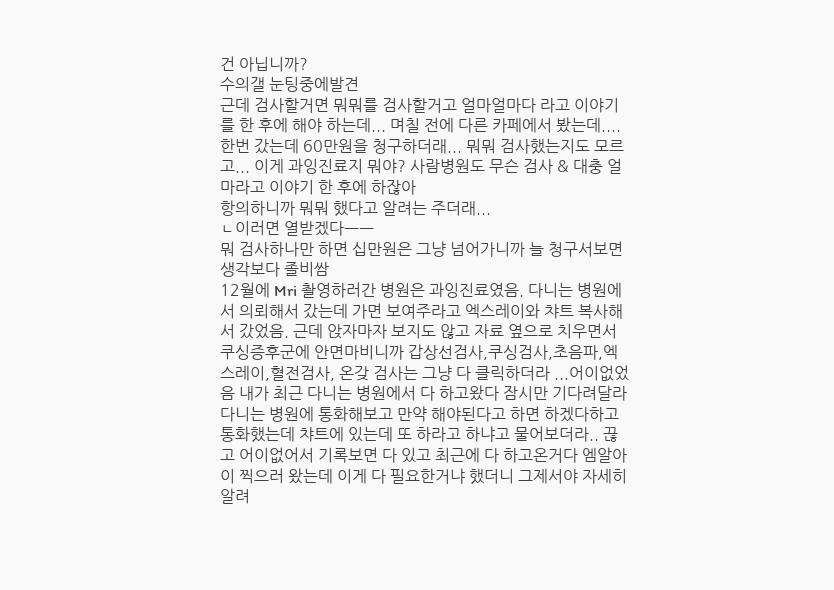건 아닙니까?
수의갤 눈팅중에발견
근데 검사할거면 뭐뭐를 검사할거고 얼마얼마다 라고 이야기를 한 후에 해야 하는데... 며칠 전에 다른 카페에서 봤는데.... 한번 갔는데 60만원을 청구하더래... 뭐뭐 검사했는지도 모르고... 이게 과잉진료지 뭐야? 사람병원도 무슨 검사 & 대충 얼마라고 이야기 한 후에 하잖아
항의하니까 뭐뭐 했다고 알려는 주더래...
ㄴ이러면 열받겠다ㅡㅡ
뭐 검사하나만 하면 십만원은 그냥 넘어가니까 늘 청구서보면 생각보다 졸비쌈
12월에 Mri 촬영하러간 병원은 과잉진료였음. 다니는 병원에서 의뢰해서 갔는데 가면 보여주라고 엑스레이와 챠트 복사해서 갔었음. 근데 앉자마자 보지도 않고 자료 옆으로 치우면서 쿠싱증후군에 안면마비니까 갑상선검사,쿠싱검사,초음파,엑스레이,혈전검사, 온갖 검사는 그냥 다 클릭하더라 ...어이없었음 내가 최근 다니는 병원에서 다 하고왔다 잠시만 기다려달라
다니는 병원에 통화해보고 만약 해야된다고 하면 하겠다하고 통화했는데 챠트에 있는데 또 하라고 하냐고 물어보더라.. 끊고 어이없어서 기록보면 다 있고 최근에 다 하고온거다 엠알아이 찍으러 왔는데 이게 다 필요한거냐 했더니 그제서야 자세히 알려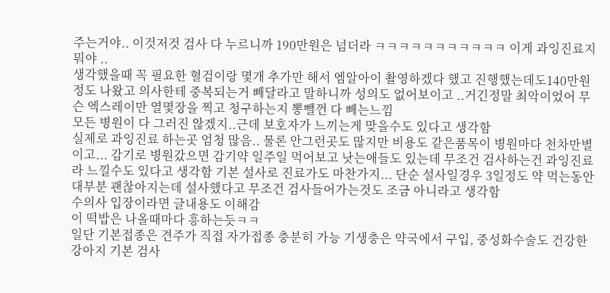주는거야.. 이것저것 검사 다 누르니까 190만원은 넘더라 ㅋㅋㅋㅋㅋㅋㅋㅋㅋㅋㅋ 이게 과잉진료지 뭐야 ..
생각했을때 꼭 필요한 혈검이랑 몇개 추가만 해서 엠알아이 촬영하겠다 했고 진행했는데도140만원 정도 나왔고 의사한테 중복되는거 빼달라고 말하니까 성의도 없어보이고 ..거긴정말 최악이었어 무슨 엑스레이만 열몇장을 찍고 청구하는지 뽕뺄껀 다 빼는느낌
모든 병원이 다 그러진 않겠지..근데 보호자가 느끼는게 맞을수도 있다고 생각함
실제로 과잉진료 하는곳 엄청 많음.. 물론 안그런곳도 많지만 비용도 같은품목이 병원마다 천차만별이고... 감기로 병원갔으면 감기약 일주일 먹어보고 낫는애들도 있는데 무조건 검사하는건 과잉진료라 느낄수도 있다고 생각함 기본 설사로 진료가도 마찬가지... 단순 설사일경우 3일정도 약 먹는동안 대부분 괜찮아지는데 설사했다고 무조건 검사들어가는것도 조금 아니라고 생각함
수의사 입장이라면 글내용도 이해감
이 떡밥은 나올때마다 흥하는듯ㅋㅋ
일단 기본접종은 견주가 직접 자가접종 충분히 가능 기생충은 약국에서 구입, 중성화수술도 건강한 강아지 기본 검사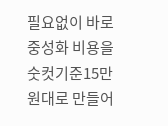필요없이 바로중성화 비용을 숫컷기준15만원대로 만들어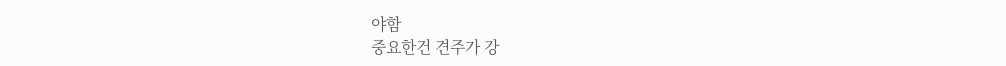야함
중요한건 견주가 강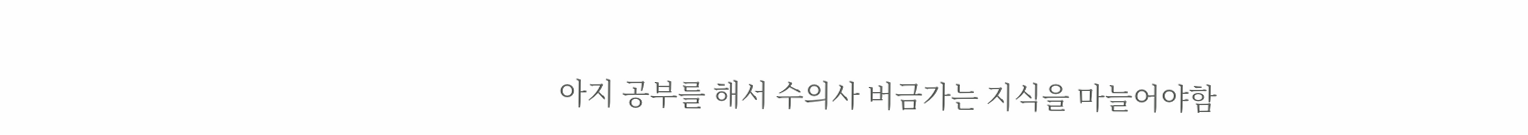아지 공부를 해서 수의사 버금가는 지식을 마늘어야함